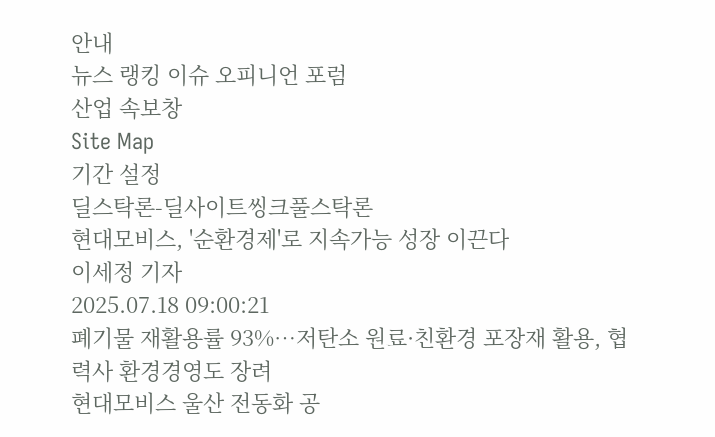안내
뉴스 랭킹 이슈 오피니언 포럼
산업 속보창
Site Map
기간 설정
딜스탁론-딜사이트씽크풀스탁론
현대모비스, '순환경제'로 지속가능 성장 이끈다
이세정 기자
2025.07.18 09:00:21
폐기물 재활용률 93%…저탄소 원료·친환경 포장재 활용, 협력사 환경경영도 장려
현대모비스 울산 전동화 공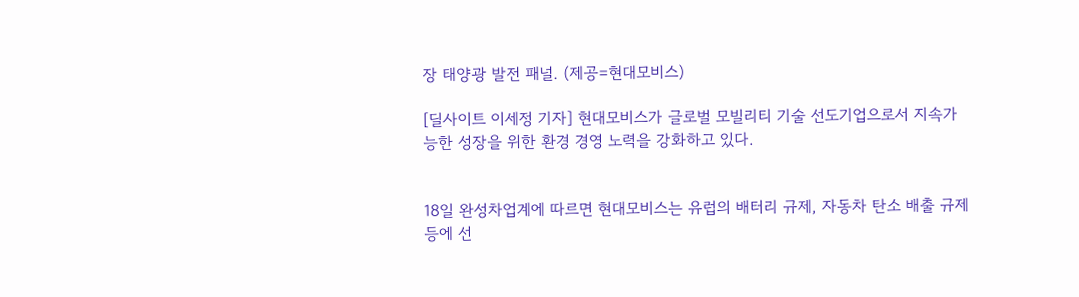장 태양광 발전 패널. (제공=현대모비스)

[딜사이트 이세정 기자] 현대모비스가 글로벌 모빌리티 기술 선도기업으로서 지속가능한 성장을 위한 환경 경영 노력을 강화하고 있다.


18일 완성차업계에 따르면 현대모비스는 유럽의 배터리 규제, 자동차 탄소 배출 규제 등에 선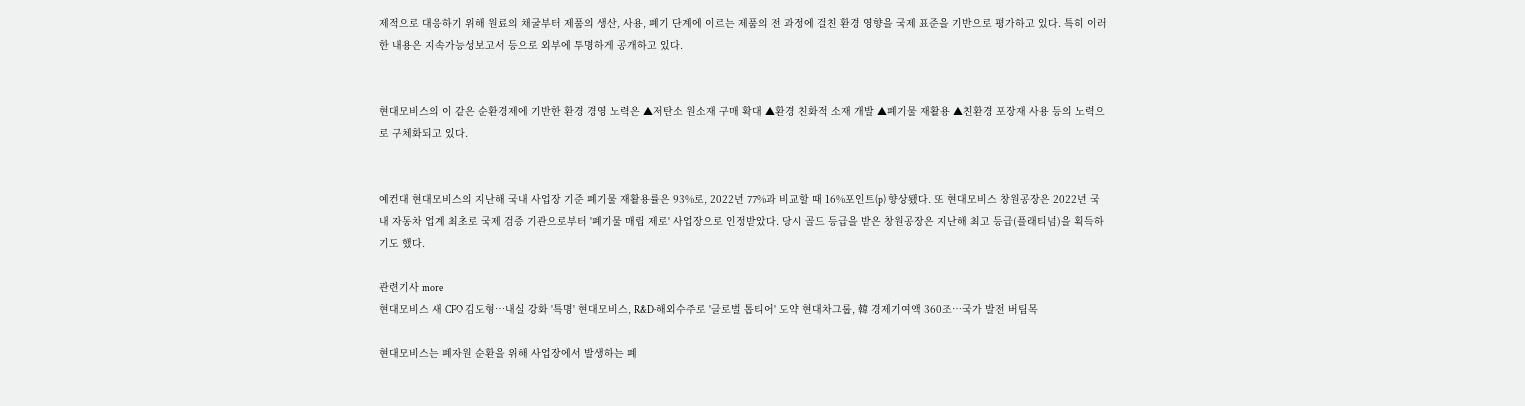제적으로 대응하기 위해 원료의 채굴부터 제품의 생산, 사용, 폐기 단계에 이르는 제품의 전 과정에 걸친 환경 영향을 국제 표준을 기반으로 평가하고 있다. 특히 이러한 내용은 지속가능성보고서 등으로 외부에 투명하게 공개하고 있다.


현대모비스의 이 같은 순환경제에 기반한 환경 경영 노력은 ▲저탄소 원소재 구매 확대 ▲환경 친화적 소재 개발 ▲폐기물 재활용 ▲친환경 포장재 사용 등의 노력으로 구체화되고 있다.


예컨대 현대모비스의 지난해 국내 사업장 기준 폐기물 재활용률은 93%로, 2022년 77%과 비교할 때 16%포인트(p) 향상됐다. 또 현대모비스 창원공장은 2022년 국내 자동차 업계 최초로 국제 검증 기관으로부터 '폐기물 매립 제로' 사업장으로 인정받았다. 당시 골드 등급을 받은 창원공장은 지난해 최고 등급(플래티넘)을 획득하기도 했다.

관련기사 more
현대모비스 새 CFO 김도형…내실 강화 '특명' 현대모비스, R&D·해외수주로 '글로벌 톱티어' 도약 현대차그룹, 韓 경제기여액 360조…국가 발전 버팀목

현대모비스는 폐자원 순환을 위해 사업장에서 발생하는 폐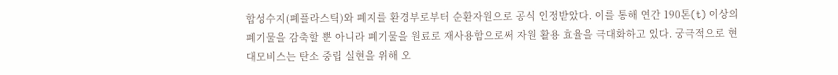합성수지(폐플라스틱)와 폐지를 환경부로부터 순환자원으로 공식 인정받았다. 이를 통해 연간 190톤(t) 이상의 폐기물을 감축할 뿐 아니라 폐기물을 원료로 재사용함으로써 자원 활용 효율을 극대화하고 있다. 궁극적으로 현대모비스는 탄소 중립 실현을 위해 오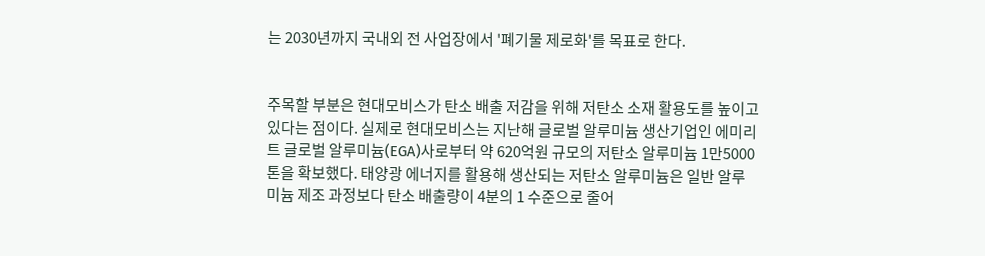는 2030년까지 국내외 전 사업장에서 '폐기물 제로화'를 목표로 한다.


주목할 부분은 현대모비스가 탄소 배출 저감을 위해 저탄소 소재 활용도를 높이고 있다는 점이다. 실제로 현대모비스는 지난해 글로벌 알루미늄 생산기업인 에미리트 글로벌 알루미늄(EGA)사로부터 약 620억원 규모의 저탄소 알루미늄 1만5000톤을 확보했다. 태양광 에너지를 활용해 생산되는 저탄소 알루미늄은 일반 알루미늄 제조 과정보다 탄소 배출량이 4분의 1 수준으로 줄어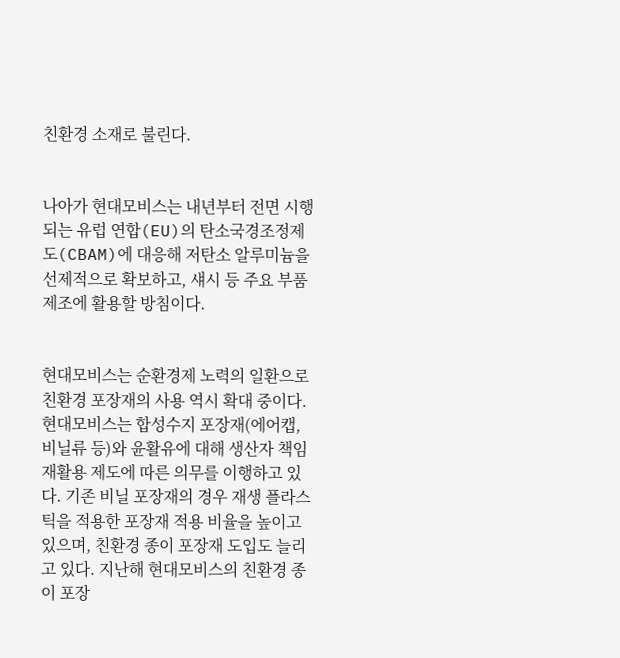친환경 소재로 불린다.


나아가 현대모비스는 내년부터 전면 시행되는 유럽 연합(EU)의 탄소국경조정제도(CBAM)에 대응해 저탄소 알루미늄을 선제적으로 확보하고, 섀시 등 주요 부품 제조에 활용할 방침이다.


현대모비스는 순환경제 노력의 일환으로 친환경 포장재의 사용 역시 확대 중이다. 현대모비스는 합성수지 포장재(에어캡, 비닐류 등)와 윤활유에 대해 생산자 책임 재활용 제도에 따른 의무를 이행하고 있다. 기존 비닐 포장재의 경우 재생 플라스틱을 적용한 포장재 적용 비율을 높이고 있으며, 친환경 종이 포장재 도입도 늘리고 있다. 지난해 현대모비스의 친환경 종이 포장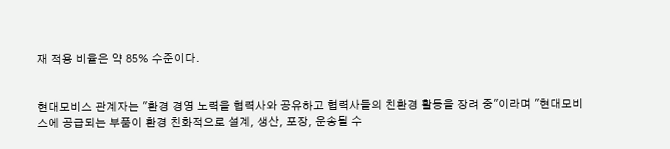재 적용 비율은 약 85% 수준이다.


현대모비스 관계자는 "환경 경영 노력을 협력사와 공유하고 협력사들의 친환경 활동을 장려 중"이라며 "현대모비스에 공급되는 부품이 환경 친화적으로 설계, 생산, 포장, 운송될 수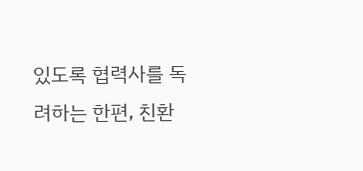있도록 협력사를 독려하는 한편, 친환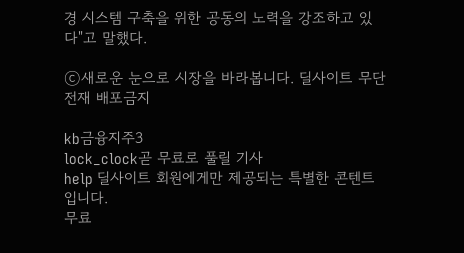경 시스템 구축을 위한 공동의 노력을 강조하고 있다"고 말했다.

ⓒ새로운 눈으로 시장을 바라봅니다. 딜사이트 무단전재 배포금지

kb금융지주3
lock_clock곧 무료로 풀릴 기사
help 딜사이트 회원에게만 제공되는 특별한 콘텐트입니다.
무료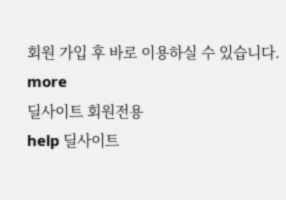회원 가입 후 바로 이용하실 수 있습니다.
more
딜사이트 회원전용
help 딜사이트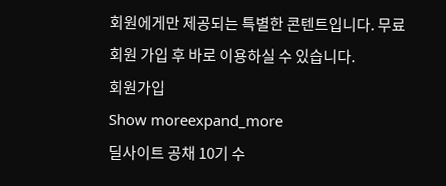회원에게만 제공되는 특별한 콘텐트입니다. 무료 회원 가입 후 바로 이용하실 수 있습니다.
회원가입
Show moreexpand_more
딜사이트 공채 10기 수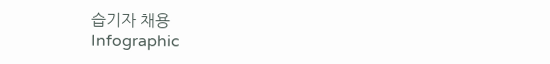습기자 채용
Infographic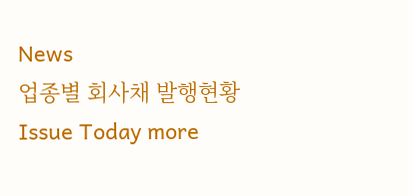News
업종별 회사채 발행현황
Issue Today more